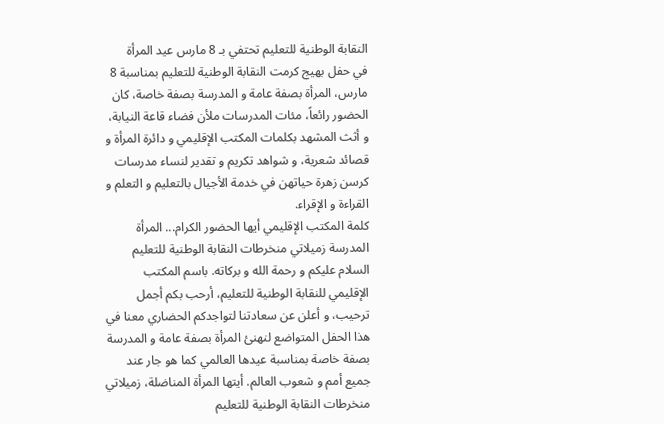النقابة الوطنية للتعليم تحتفي بـ 8 مارس عيد المرأة
في حفل بهيج كرمت النقابة الوطنية للتعليم بمناسبة 8 مارس، المرأة بصفة عامة و المدرسة بصفة خاصة، كان الحضور رائعاً، مئات المدرسات ملأن فضاء قاعة النيابة، و أثث المشهد بكلمات المكتب الإقليمي و دائرة المرأة و قصائد شعرية، و شواهد تكريم و تقدير لنساء مدرسات كرسن زهرة حياتهن في خدمة الأجيال بالتعليم و التعلم و القراءة و الإقراء.
كلمة المكتب الإقليمي أيها الحضور الكرام... المرأة المدرسة زميلاتي منخرطات النقابة الوطنية للتعليم السلام عليكم و رحمة الله و بركاته. باسم المكتب الإقليمي للنقابة الوطنية للتعليم، أرحب بكم أجمل ترحيب، و أعلن عن سعادتنا لتواجدكم الحضاري معنا في هذا الحفل المتواضع لنهنئ المرأة بصفة عامة و المدرسة بصفة خاصة بمناسبة عيدها العالمي كما هو جار عند جميع أمم و شعوب العالم. أيتها المرأة المناضلة، زميلاتي منخرطات النقابة الوطنية للتعليم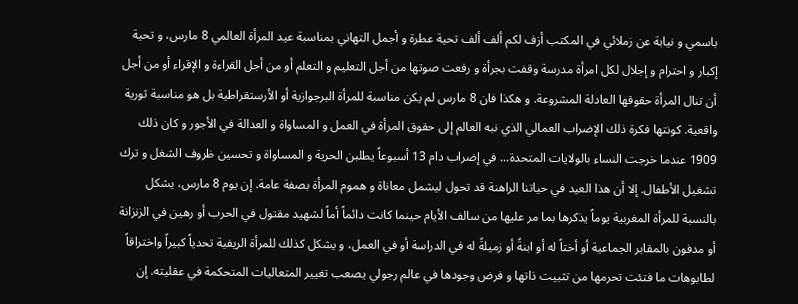باسمي و نيابة عن زملائي في المكتب أزف لكم ألف ألف تحية عطرة و أجمل التهاني بمناسبة عيد المرأة العالمي 8 مارس، و تحية إكبار و احترام و إجلال لكل امرأة مدرسة وقفت بجرأة و رفعت صوتها من أجل التعليم و التعلم أو من أجل القراءة و الإقراء أو من أجل أن تنال المرأة حقوقها العادلة المشروعة. و هكذا فان 8 مارس لم يكن مناسبة للمرأة البرجوازية أو الأرستقراطية بل هو مناسبة ثورية واقعية. كونتها فكرة ذلك الإضراب العمالي الذي نبه العالم إلى حقوق المرأة في العمل و المساواة و العدالة في الأجور و كان ذلك 1909 عندما خرجت النساء بالولايات المتحدة... في إضراب دام 13 أسبوعاً يطلبن الحرية و المساواة و تحسين ظروف الشغل و ترك تشغيل الأطفال. إلا أن هذا العيد في حياتنا الراهنة قد تحول ليشمل معاناة و هموم المرأة بصفة عامة. إن يوم 8 مارس، يشكل بالنسبة للمرأة المغربية يوماً يذكرها بما مر عليها من سالف الأيام حينما كانت دائماً أماً لشهيد مقتول في الحرب أو رهين في الزنزانة أو مدفون بالمقابر الجماعية أو أختاً له أو ابنةً أو زميلةً له في الدراسة أو في العمل، و يشكل كذلك للمرأة الريفية تحدياً كبيراً واختراقاً لطابوهات ما فتئت تحرمها من تثبيت ذاتها و فرض وجودها في عالم رجولي يصعب تغيير المتعاليات المتحكمة في عقليته. إن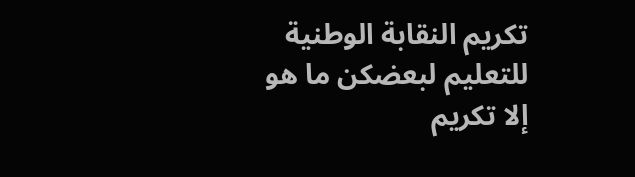تكريم النقابة الوطنية للتعليم لبعضكن ما هو إلا تكريم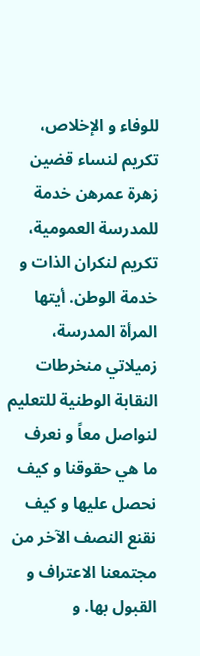للوفاء و الإخلاص، تكريم لنساء قضين زهرة عمرهن خدمة للمدرسة العمومية، تكريم لنكران الذات و خدمة الوطن. أيتها المرأة المدرسة، زميلاتي منخرطات النقابة الوطنية للتعليم لنواصل معاً و نعرف ما هي حقوقنا و كيف نحصل عليها و كيف نقنع النصف الآخر من مجتمعنا الاعتراف و القبول بها. و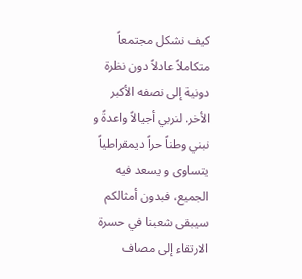كيف نشكل مجتمعاً متكاملاً عادلاً دون نظرة دونية إلى نصفه الأكبر الأخر. لنربي أجيالاً واعدةً و نبني وطناً حراً ديمقراطياً يتساوى و يسعد فيه الجميع، فبدون أمثالكم سيبقى شعبنا في حسرة الارتقاء إلى مصاف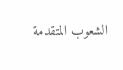الشعوب المتقدمة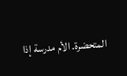المتحضرة. الأم مدرسة إذا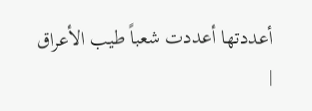أعددتها أعددت شعباً طيب الأعراق
|